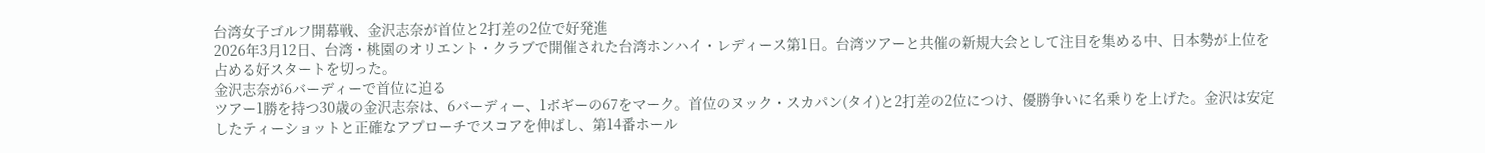台湾女子ゴルフ開幕戦、金沢志奈が首位と2打差の2位で好発進
2026年3月12日、台湾・桃園のオリエント・クラブで開催された台湾ホンハイ・レディース第1日。台湾ツアーと共催の新規大会として注目を集める中、日本勢が上位を占める好スタートを切った。
金沢志奈が6バーディーで首位に迫る
ツアー1勝を持つ30歳の金沢志奈は、6バーディー、1ボギーの67をマーク。首位のヌック・スカパン(タイ)と2打差の2位につけ、優勝争いに名乗りを上げた。金沢は安定したティーショットと正確なアプローチでスコアを伸ばし、第14番ホール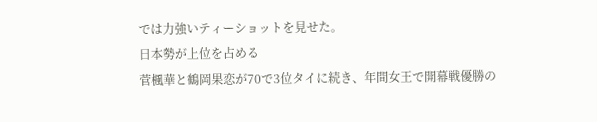では力強いティーショットを見せた。
日本勢が上位を占める
菅楓華と鶴岡果恋が70で3位タイに続き、年間女王で開幕戦優勝の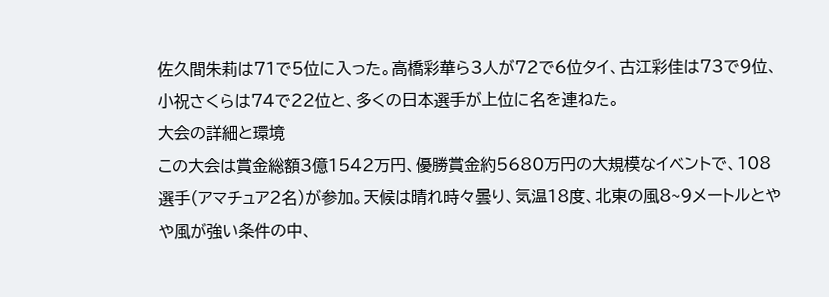佐久間朱莉は71で5位に入った。高橋彩華ら3人が72で6位タイ、古江彩佳は73で9位、小祝さくらは74で22位と、多くの日本選手が上位に名を連ねた。
大会の詳細と環境
この大会は賞金総額3億1542万円、優勝賞金約5680万円の大規模なイベントで、108選手(アマチュア2名)が参加。天候は晴れ時々曇り、気温18度、北東の風8~9メートルとやや風が強い条件の中、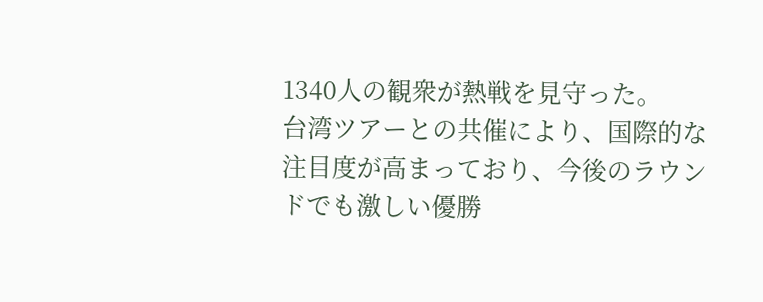1340人の観衆が熱戦を見守った。
台湾ツアーとの共催により、国際的な注目度が高まっており、今後のラウンドでも激しい優勝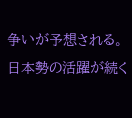争いが予想される。日本勢の活躍が続く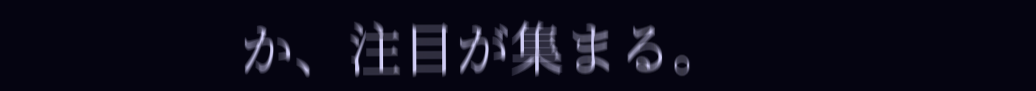か、注目が集まる。